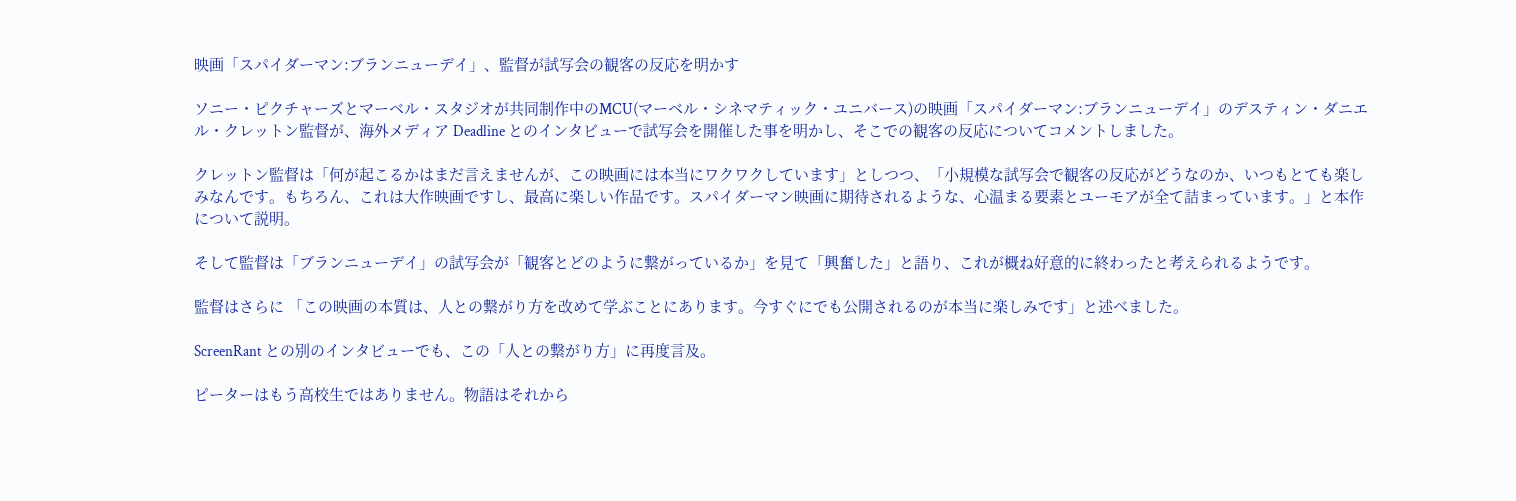映画「スパイダーマン:ブランニューデイ」、監督が試写会の観客の反応を明かす

ソニー・ピクチャーズとマーベル・スタジオが共同制作中のMCU(マーベル・シネマティック・ユニバース)の映画「スパイダーマン:ブランニューデイ」のデスティン・ダニエル・クレットン監督が、海外メディア Deadline とのインタビューで試写会を開催した事を明かし、そこでの観客の反応についてコメントしました。

クレットン監督は「何が起こるかはまだ言えませんが、この映画には本当にワクワクしています」としつつ、「小規模な試写会で観客の反応がどうなのか、いつもとても楽しみなんです。もちろん、これは大作映画ですし、最高に楽しい作品です。スパイダーマン映画に期待されるような、心温まる要素とユーモアが全て詰まっています。」と本作について説明。

そして監督は「ブランニューデイ」の試写会が「観客とどのように繋がっているか」を見て「興奮した」と語り、これが概ね好意的に終わったと考えられるようです。

監督はさらに 「この映画の本質は、人との繋がり方を改めて学ぶことにあります。今すぐにでも公開されるのが本当に楽しみです」と述べました。

ScreenRant との別のインタビューでも、この「人との繋がり方」に再度言及。

ピーターはもう高校生ではありません。物語はそれから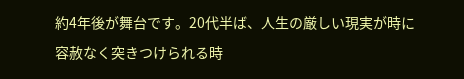約4年後が舞台です。20代半ば、人生の厳しい現実が時に容赦なく突きつけられる時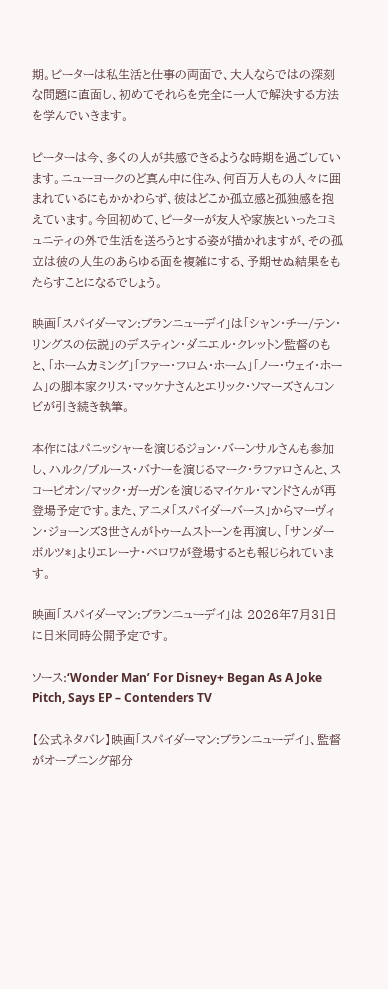期。ピーターは私生活と仕事の両面で、大人ならではの深刻な問題に直面し、初めてそれらを完全に一人で解決する方法を学んでいきます。

ピーターは今、多くの人が共感できるような時期を過ごしています。ニューヨークのど真ん中に住み、何百万人もの人々に囲まれているにもかかわらず、彼はどこか孤立感と孤独感を抱えています。今回初めて、ピーターが友人や家族といったコミュニティの外で生活を送ろうとする姿が描かれますが、その孤立は彼の人生のあらゆる面を複雑にする、予期せぬ結果をもたらすことになるでしょう。

映画「スパイダーマン:ブランニューデイ」は「シャン・チー/テン・リングスの伝説」のデスティン・ダニエル・クレットン監督のもと、「ホームカミング」「ファー・フロム・ホーム」「ノー・ウェイ・ホーム」の脚本家クリス・マッケナさんとエリック・ソマーズさんコンビが引き続き執筆。

本作にはパニッシャーを演じるジョン・バーンサルさんも参加し、ハルク/ブルース・バナーを演じるマーク・ラファロさんと、スコーピオン/マック・ガーガンを演じるマイケル・マンドさんが再登場予定です。また、アニメ「スパイダーバース」からマーヴィン・ジョーンズ3世さんがトゥームストーンを再演し、「サンダーボルツ*」よりエレーナ・ベロワが登場するとも報じられています。

映画「スパイダーマン:ブランニューデイ」は 2026年7月31日 に日米同時公開予定です。

ソース:‘Wonder Man’ For Disney+ Began As A Joke Pitch, Says EP – Contenders TV

【公式ネタバレ】映画「スパイダーマン:ブランニューデイ」、監督がオープニング部分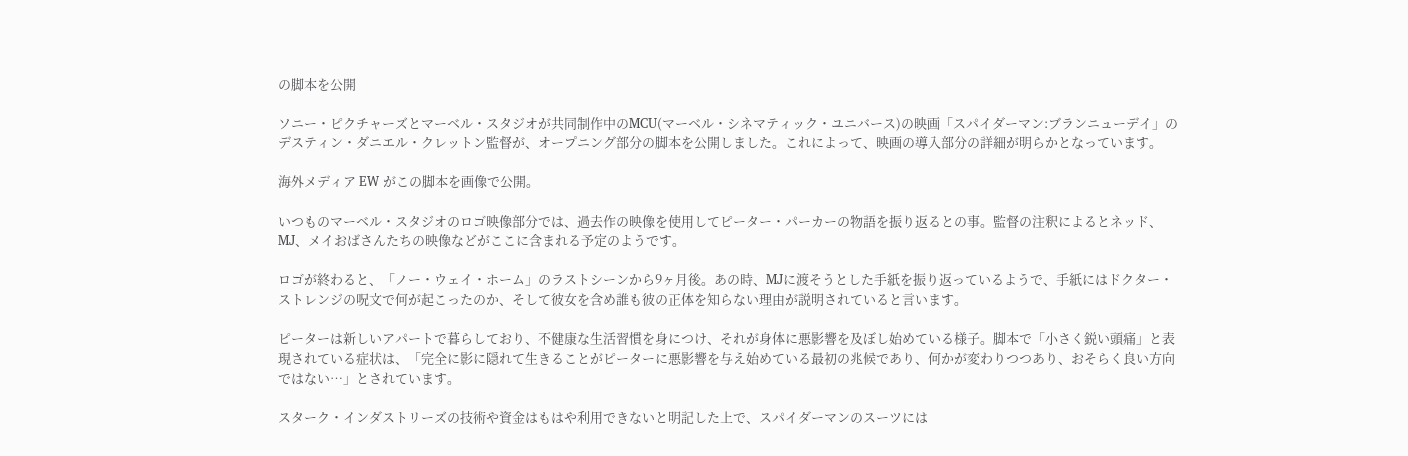の脚本を公開

ソニー・ピクチャーズとマーベル・スタジオが共同制作中のMCU(マーベル・シネマティック・ユニバース)の映画「スパイダーマン:ブランニューデイ」のデスティン・ダニエル・クレットン監督が、オープニング部分の脚本を公開しました。これによって、映画の導入部分の詳細が明らかとなっています。

海外メディア EW がこの脚本を画像で公開。

いつものマーベル・スタジオのロゴ映像部分では、過去作の映像を使用してピーター・パーカーの物語を振り返るとの事。監督の注釈によるとネッド、MJ、メイおばさんたちの映像などがここに含まれる予定のようです。

ロゴが終わると、「ノー・ウェイ・ホーム」のラストシーンから9ヶ月後。あの時、MJに渡そうとした手紙を振り返っているようで、手紙にはドクター・ストレンジの呪文で何が起こったのか、そして彼女を含め誰も彼の正体を知らない理由が説明されていると言います。

ピーターは新しいアパートで暮らしており、不健康な生活習慣を身につけ、それが身体に悪影響を及ぼし始めている様子。脚本で「小さく鋭い頭痛」と表現されている症状は、「完全に影に隠れて生きることがピーターに悪影響を与え始めている最初の兆候であり、何かが変わりつつあり、おそらく良い方向ではない…」とされています。

スターク・インダストリーズの技術や資金はもはや利用できないと明記した上で、スパイダーマンのスーツには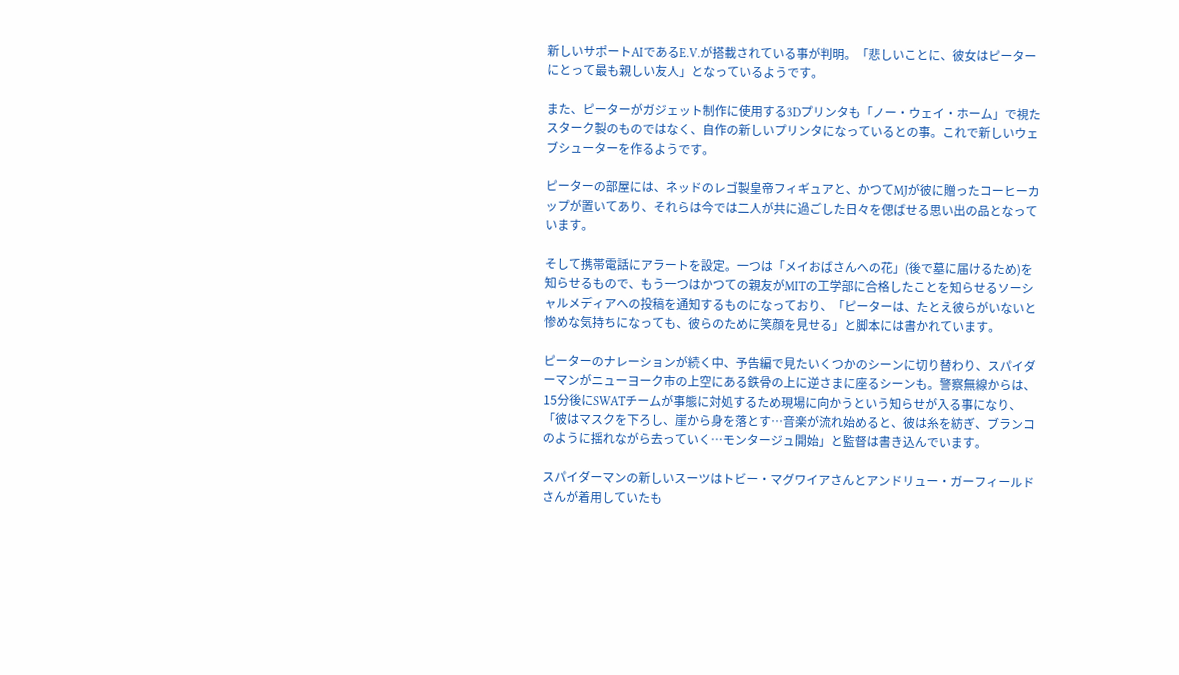新しいサポートAIであるE.V.が搭載されている事が判明。「悲しいことに、彼女はピーターにとって最も親しい友人」となっているようです。

また、ピーターがガジェット制作に使用する3Dプリンタも「ノー・ウェイ・ホーム」で視たスターク製のものではなく、自作の新しいプリンタになっているとの事。これで新しいウェブシューターを作るようです。

ピーターの部屋には、ネッドのレゴ製皇帝フィギュアと、かつてMJが彼に贈ったコーヒーカップが置いてあり、それらは今では二人が共に過ごした日々を偲ばせる思い出の品となっています。

そして携帯電話にアラートを設定。一つは「メイおばさんへの花」(後で墓に届けるため)を知らせるもので、もう一つはかつての親友がMITの工学部に合格したことを知らせるソーシャルメディアへの投稿を通知するものになっており、「ピーターは、たとえ彼らがいないと惨めな気持ちになっても、彼らのために笑顔を見せる」と脚本には書かれています。

ピーターのナレーションが続く中、予告編で見たいくつかのシーンに切り替わり、スパイダーマンがニューヨーク市の上空にある鉄骨の上に逆さまに座るシーンも。警察無線からは、15分後にSWATチームが事態に対処するため現場に向かうという知らせが入る事になり、「彼はマスクを下ろし、崖から身を落とす…音楽が流れ始めると、彼は糸を紡ぎ、ブランコのように揺れながら去っていく…モンタージュ開始」と監督は書き込んでいます。

スパイダーマンの新しいスーツはトビー・マグワイアさんとアンドリュー・ガーフィールドさんが着用していたも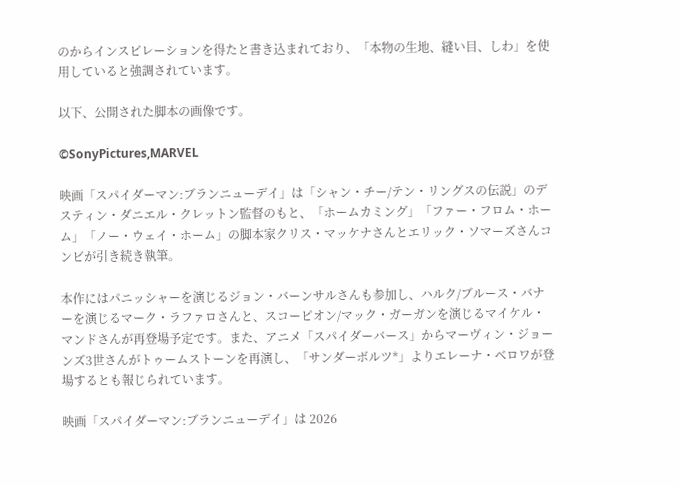のからインスピレーションを得たと書き込まれており、「本物の生地、縫い目、しわ」を使用していると強調されています。

以下、公開された脚本の画像です。

©SonyPictures,MARVEL

映画「スパイダーマン:ブランニューデイ」は「シャン・チー/テン・リングスの伝説」のデスティン・ダニエル・クレットン監督のもと、「ホームカミング」「ファー・フロム・ホーム」「ノー・ウェイ・ホーム」の脚本家クリス・マッケナさんとエリック・ソマーズさんコンビが引き続き執筆。

本作にはパニッシャーを演じるジョン・バーンサルさんも参加し、ハルク/ブルース・バナーを演じるマーク・ラファロさんと、スコーピオン/マック・ガーガンを演じるマイケル・マンドさんが再登場予定です。また、アニメ「スパイダーバース」からマーヴィン・ジョーンズ3世さんがトゥームストーンを再演し、「サンダーボルツ*」よりエレーナ・ベロワが登場するとも報じられています。

映画「スパイダーマン:ブランニューデイ」は 2026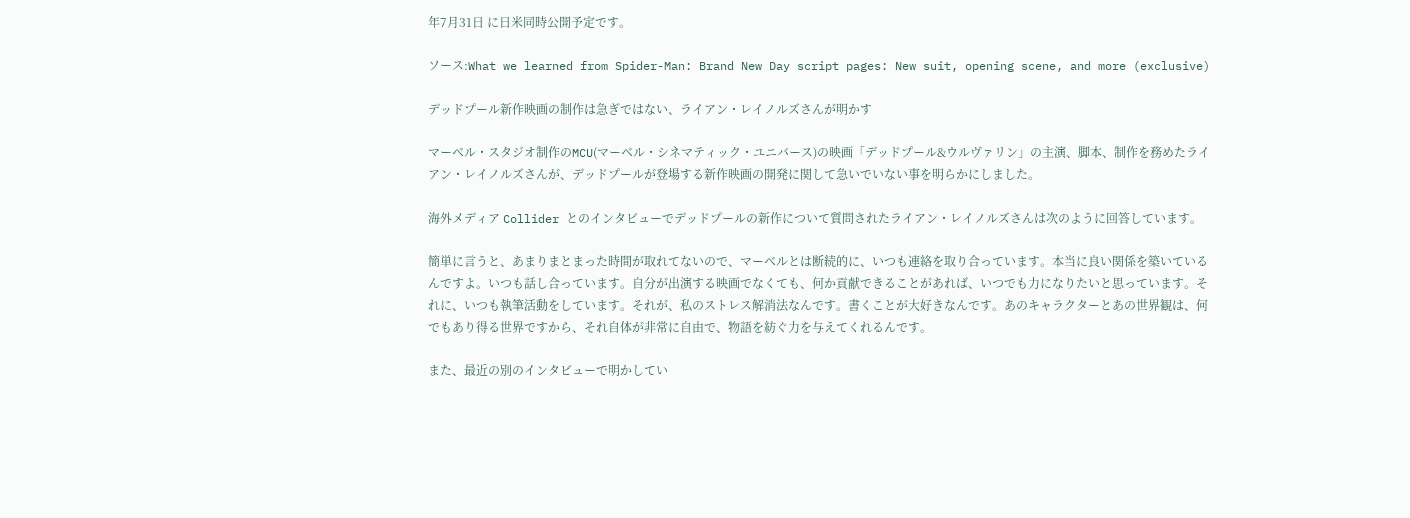年7月31日 に日米同時公開予定です。

ソース:What we learned from Spider-Man: Brand New Day script pages: New suit, opening scene, and more (exclusive)

デッドプール新作映画の制作は急ぎではない、ライアン・レイノルズさんが明かす

マーベル・スタジオ制作のMCU(マーベル・シネマティック・ユニバース)の映画「デッドプール&ウルヴァリン」の主演、脚本、制作を務めたライアン・レイノルズさんが、デッドプールが登場する新作映画の開発に関して急いでいない事を明らかにしました。

海外メディア Collider とのインタビューでデッドプールの新作について質問されたライアン・レイノルズさんは次のように回答しています。

簡単に言うと、あまりまとまった時間が取れてないので、マーベルとは断続的に、いつも連絡を取り合っています。本当に良い関係を築いているんですよ。いつも話し合っています。自分が出演する映画でなくても、何か貢献できることがあれば、いつでも力になりたいと思っています。それに、いつも執筆活動をしています。それが、私のストレス解消法なんです。書くことが大好きなんです。あのキャラクターとあの世界観は、何でもあり得る世界ですから、それ自体が非常に自由で、物語を紡ぐ力を与えてくれるんです。

また、最近の別のインタビューで明かしてい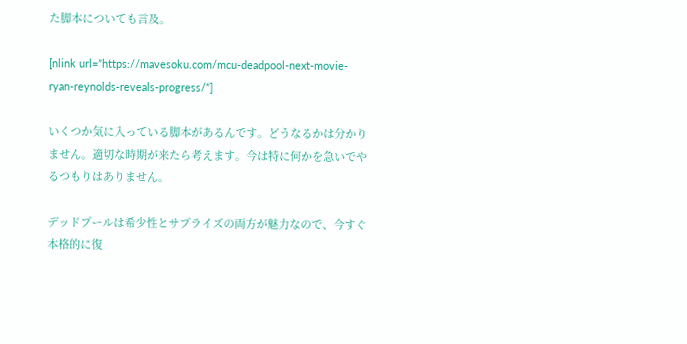た脚本についても言及。

[nlink url=”https://mavesoku.com/mcu-deadpool-next-movie-ryan-reynolds-reveals-progress/”]

いくつか気に入っている脚本があるんです。どうなるかは分かりません。適切な時期が来たら考えます。今は特に何かを急いでやるつもりはありません。

デッドプールは希少性とサプライズの両方が魅力なので、今すぐ本格的に復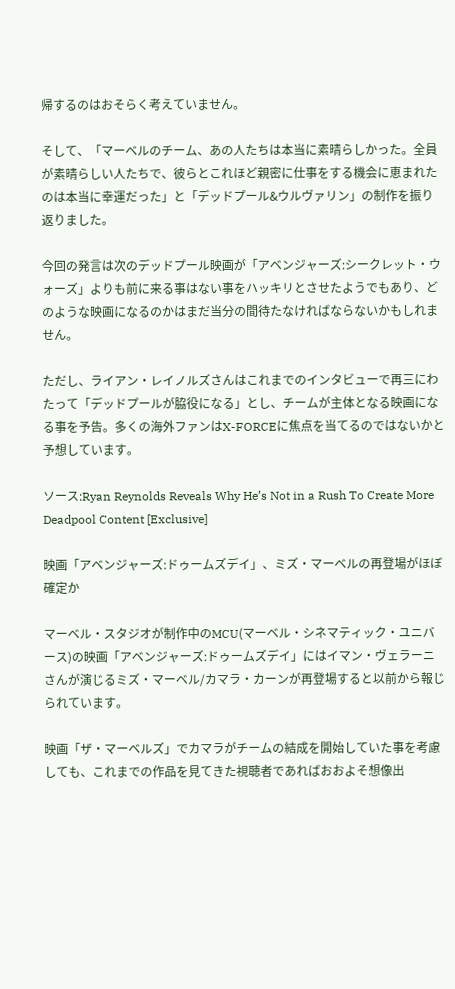帰するのはおそらく考えていません。

そして、「マーベルのチーム、あの人たちは本当に素晴らしかった。全員が素晴らしい人たちで、彼らとこれほど親密に仕事をする機会に恵まれたのは本当に幸運だった」と「デッドプール&ウルヴァリン」の制作を振り返りました。

今回の発言は次のデッドプール映画が「アベンジャーズ:シークレット・ウォーズ」よりも前に来る事はない事をハッキリとさせたようでもあり、どのような映画になるのかはまだ当分の間待たなければならないかもしれません。

ただし、ライアン・レイノルズさんはこれまでのインタビューで再三にわたって「デッドプールが脇役になる」とし、チームが主体となる映画になる事を予告。多くの海外ファンはX-FORCEに焦点を当てるのではないかと予想しています。

ソース:Ryan Reynolds Reveals Why He’s Not in a Rush To Create More Deadpool Content [Exclusive]

映画「アベンジャーズ:ドゥームズデイ」、ミズ・マーベルの再登場がほぼ確定か

マーベル・スタジオが制作中のMCU(マーベル・シネマティック・ユニバース)の映画「アベンジャーズ:ドゥームズデイ」にはイマン・ヴェラーニさんが演じるミズ・マーベル/カマラ・カーンが再登場すると以前から報じられています。

映画「ザ・マーベルズ」でカマラがチームの結成を開始していた事を考慮しても、これまでの作品を見てきた視聴者であればおおよそ想像出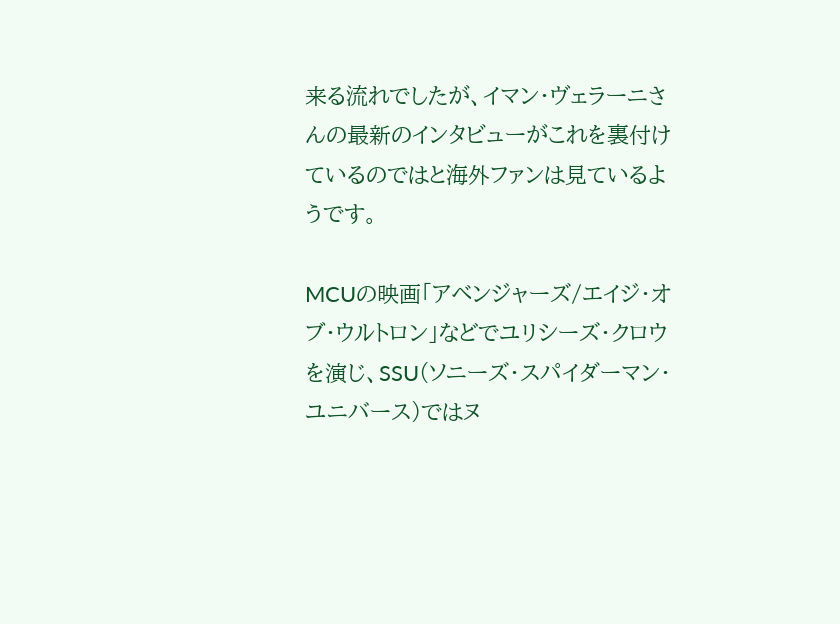来る流れでしたが、イマン・ヴェラーニさんの最新のインタビューがこれを裏付けているのではと海外ファンは見ているようです。

MCUの映画「アベンジャーズ/エイジ・オブ・ウルトロン」などでユリシーズ・クロウを演じ、SSU(ソニーズ・スパイダーマン・ユニバース)ではヌ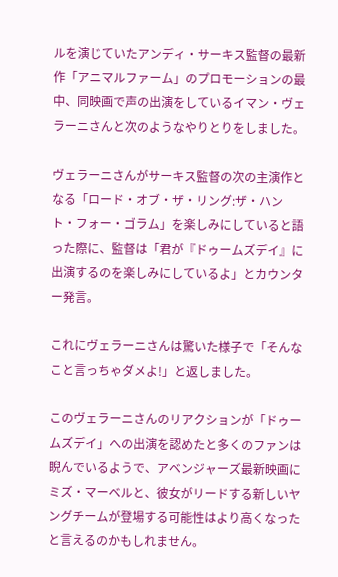ルを演じていたアンディ・サーキス監督の最新作「アニマルファーム」のプロモーションの最中、同映画で声の出演をしているイマン・ヴェラーニさんと次のようなやりとりをしました。

ヴェラーニさんがサーキス監督の次の主演作となる「ロード・オブ・ザ・リング:ザ・ハント・フォー・ゴラム」を楽しみにしていると語った際に、監督は「君が『ドゥームズデイ』に出演するのを楽しみにしているよ」とカウンター発言。

これにヴェラーニさんは驚いた様子で「そんなこと言っちゃダメよ!」と返しました。

このヴェラーニさんのリアクションが「ドゥームズデイ」への出演を認めたと多くのファンは睨んでいるようで、アベンジャーズ最新映画にミズ・マーベルと、彼女がリードする新しいヤングチームが登場する可能性はより高くなったと言えるのかもしれません。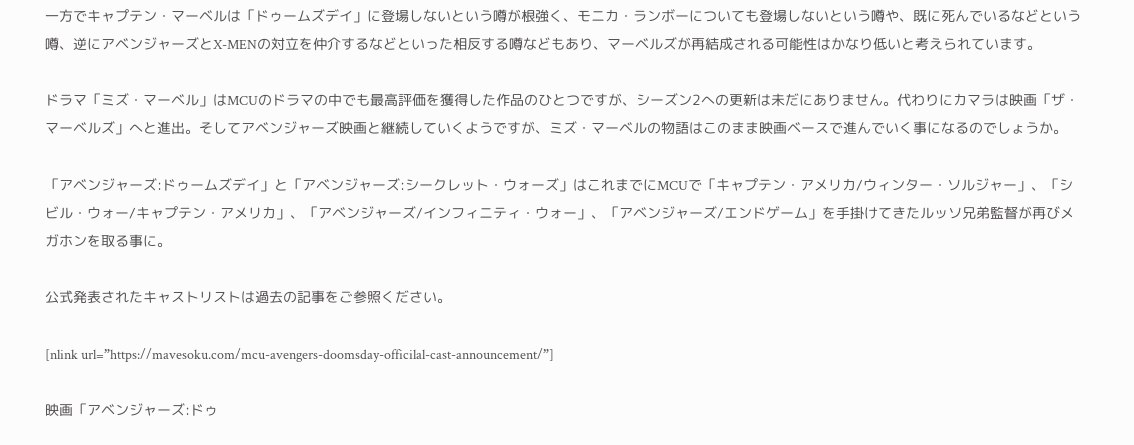一方でキャプテン・マーベルは「ドゥームズデイ」に登場しないという噂が根強く、モニカ・ランボーについても登場しないという噂や、既に死んでいるなどという噂、逆にアベンジャーズとX-MENの対立を仲介するなどといった相反する噂などもあり、マーベルズが再結成される可能性はかなり低いと考えられています。

ドラマ「ミズ・マーベル」はMCUのドラマの中でも最高評価を獲得した作品のひとつですが、シーズン2への更新は未だにありません。代わりにカマラは映画「ザ・マーベルズ」へと進出。そしてアベンジャーズ映画と継続していくようですが、ミズ・マーベルの物語はこのまま映画ベースで進んでいく事になるのでしょうか。

「アベンジャーズ:ドゥームズデイ」と「アベンジャーズ:シークレット・ウォーズ」はこれまでにMCUで「キャプテン・アメリカ/ウィンター・ソルジャー」、「シビル・ウォー/キャプテン・アメリカ」、「アベンジャーズ/インフィニティ・ウォー」、「アベンジャーズ/エンドゲーム」を手掛けてきたルッソ兄弟監督が再びメガホンを取る事に。

公式発表されたキャストリストは過去の記事をご参照ください。

[nlink url=”https://mavesoku.com/mcu-avengers-doomsday-officilal-cast-announcement/”]

映画「アベンジャーズ:ドゥ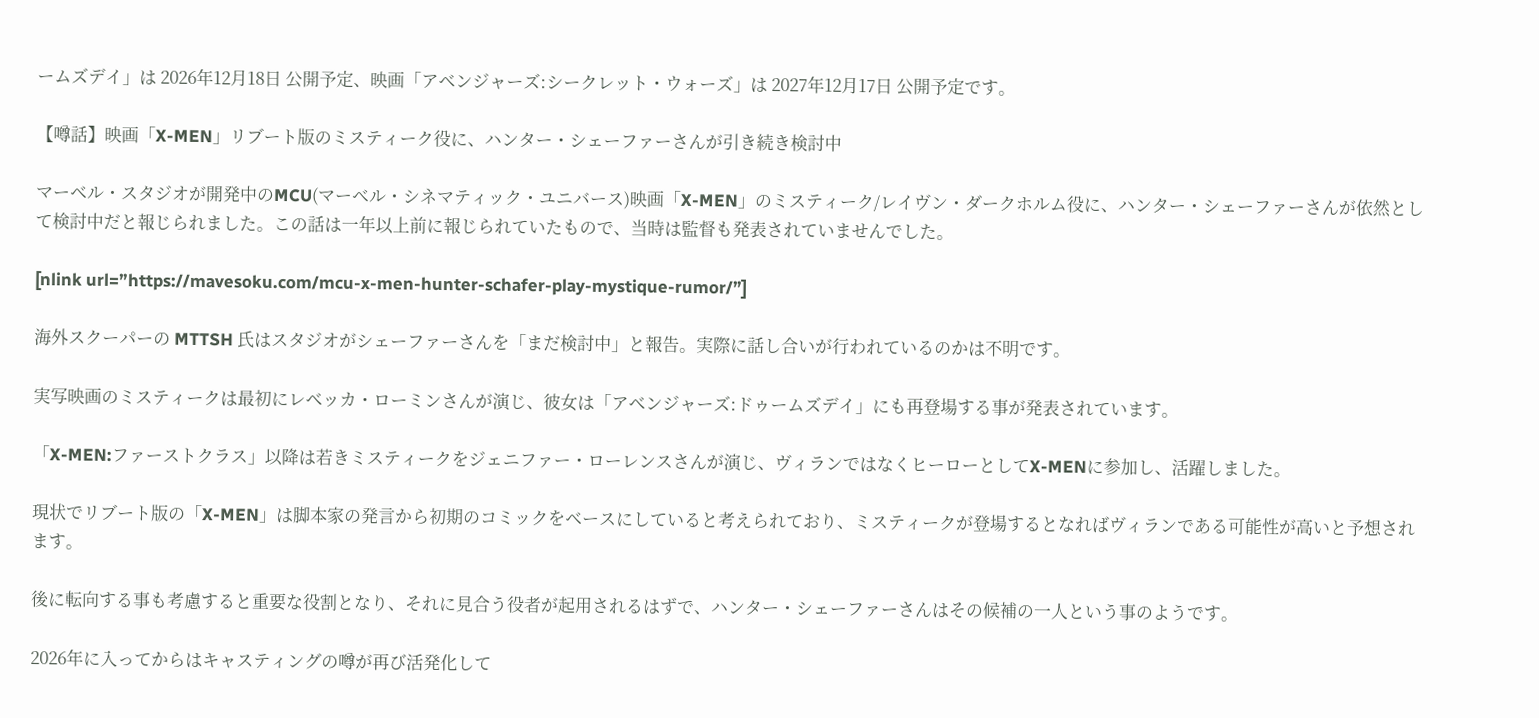ームズデイ」は 2026年12月18日 公開予定、映画「アベンジャーズ:シークレット・ウォーズ」は 2027年12月17日 公開予定です。

【噂話】映画「X-MEN」リブート版のミスティーク役に、ハンター・シェーファーさんが引き続き検討中

マーベル・スタジオが開発中のMCU(マーベル・シネマティック・ユニバース)映画「X-MEN」のミスティーク/レイヴン・ダークホルム役に、ハンター・シェーファーさんが依然として検討中だと報じられました。この話は一年以上前に報じられていたもので、当時は監督も発表されていませんでした。

[nlink url=”https://mavesoku.com/mcu-x-men-hunter-schafer-play-mystique-rumor/”]

海外スクーパーの MTTSH 氏はスタジオがシェーファーさんを「まだ検討中」と報告。実際に話し合いが行われているのかは不明です。

実写映画のミスティークは最初にレベッカ・ローミンさんが演じ、彼女は「アベンジャーズ:ドゥームズデイ」にも再登場する事が発表されています。

「X-MEN:ファーストクラス」以降は若きミスティークをジェニファー・ローレンスさんが演じ、ヴィランではなくヒーローとしてX-MENに参加し、活躍しました。

現状でリブート版の「X-MEN」は脚本家の発言から初期のコミックをベースにしていると考えられており、ミスティークが登場するとなればヴィランである可能性が高いと予想されます。

後に転向する事も考慮すると重要な役割となり、それに見合う役者が起用されるはずで、ハンター・シェーファーさんはその候補の一人という事のようです。

2026年に入ってからはキャスティングの噂が再び活発化して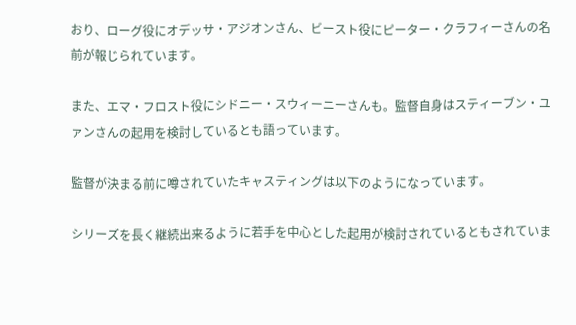おり、ローグ役にオデッサ・アジオンさん、ビースト役にピーター・クラフィーさんの名前が報じられています。

また、エマ・フロスト役にシドニー・スウィーニーさんも。監督自身はスティーブン・ユァンさんの起用を検討しているとも語っています。

監督が決まる前に噂されていたキャスティングは以下のようになっています。

シリーズを長く継続出来るように若手を中心とした起用が検討されているともされていま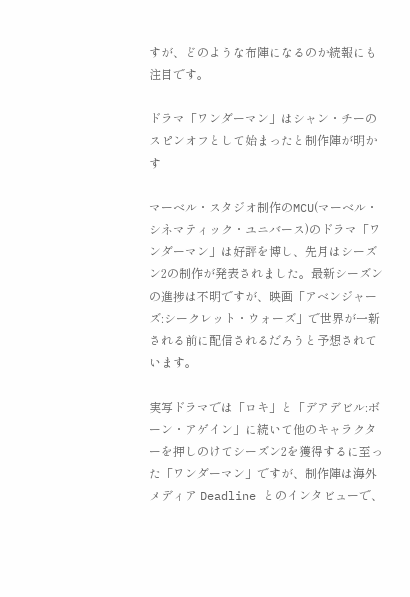すが、どのような布陣になるのか続報にも注目です。

ドラマ「ワンダーマン」はシャン・チーのスピンオフとして始まったと制作陣が明かす

マーベル・スタジオ制作のMCU(マーベル・シネマティック・ユニバース)のドラマ「ワンダーマン」は好評を博し、先月はシーズン2の制作が発表されました。最新シーズンの進捗は不明ですが、映画「アベンジャーズ:シークレット・ウォーズ」で世界が一新される前に配信されるだろうと予想されています。

実写ドラマでは「ロキ」と「デアデビル:ボーン・アゲイン」に続いて他のキャラクターを押しのけてシーズン2を獲得するに至った「ワンダーマン」ですが、制作陣は海外メディア Deadline とのインタビューで、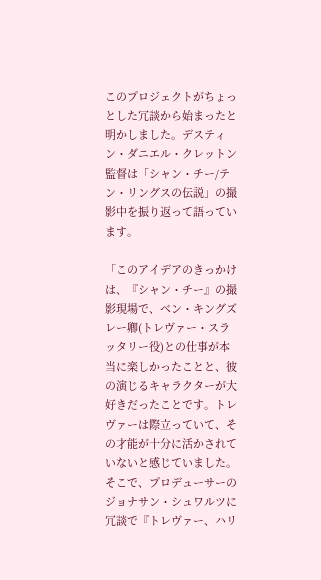このプロジェクトがちょっとした冗談から始まったと明かしました。デスティン・ダニエル・クレットン監督は「シャン・チー/テン・リングスの伝説」の撮影中を振り返って語っています。

「このアイデアのきっかけは、『シャン・チー』の撮影現場で、ベン・キングズレー卿(トレヴァー・スラッタリー役)との仕事が本当に楽しかったことと、彼の演じるキャラクターが大好きだったことです。トレヴァーは際立っていて、その才能が十分に活かされていないと感じていました。そこで、プロデューサーのジョナサン・シュワルツに冗談で『トレヴァー、ハリ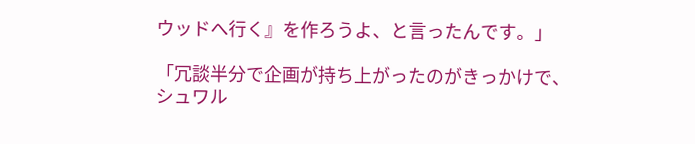ウッドへ行く』を作ろうよ、と言ったんです。」

「冗談半分で企画が持ち上がったのがきっかけで、シュワル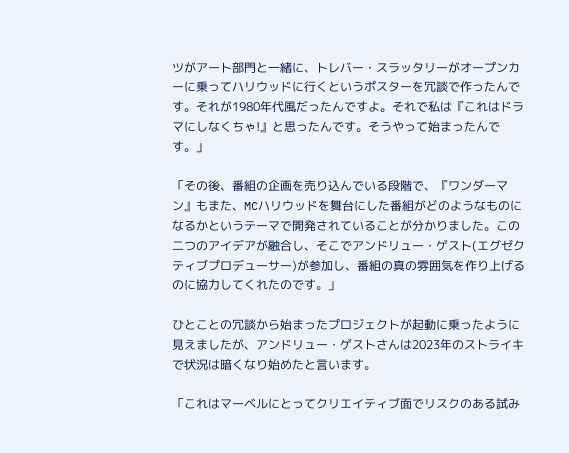ツがアート部門と一緒に、トレバー・スラッタリーがオープンカーに乗ってハリウッドに行くというポスターを冗談で作ったんです。それが1980年代風だったんですよ。それで私は『これはドラマにしなくちゃ!』と思ったんです。そうやって始まったんです。」

「その後、番組の企画を売り込んでいる段階で、『ワンダーマン』もまた、MCハリウッドを舞台にした番組がどのようなものになるかというテーマで開発されていることが分かりました。この二つのアイデアが融合し、そこでアンドリュー・ゲスト(エグゼクティブプロデューサー)が参加し、番組の真の雰囲気を作り上げるのに協力してくれたのです。」

ひとことの冗談から始まったプロジェクトが起動に乗ったように見えましたが、アンドリュー・ゲストさんは2023年のストライキで状況は暗くなり始めたと言います。

「これはマーベルにとってクリエイティブ面でリスクのある試み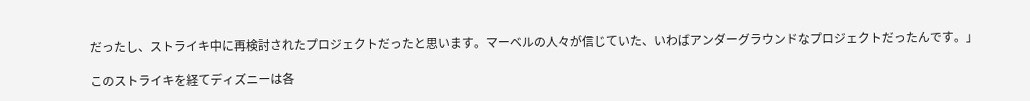だったし、ストライキ中に再検討されたプロジェクトだったと思います。マーベルの人々が信じていた、いわばアンダーグラウンドなプロジェクトだったんです。」

このストライキを経てディズニーは各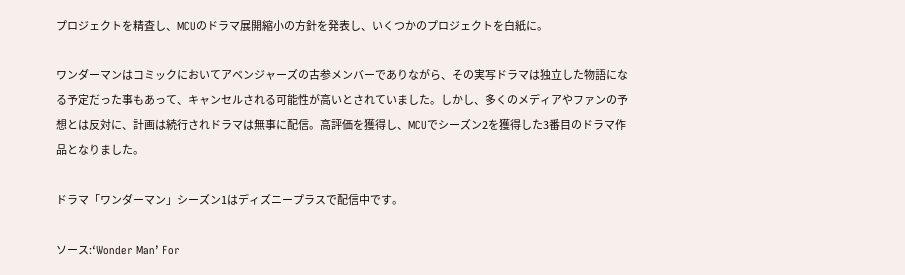プロジェクトを精査し、MCUのドラマ展開縮小の方針を発表し、いくつかのプロジェクトを白紙に。

ワンダーマンはコミックにおいてアベンジャーズの古参メンバーでありながら、その実写ドラマは独立した物語になる予定だった事もあって、キャンセルされる可能性が高いとされていました。しかし、多くのメディアやファンの予想とは反対に、計画は続行されドラマは無事に配信。高評価を獲得し、MCUでシーズン2を獲得した3番目のドラマ作品となりました。

ドラマ「ワンダーマン」シーズン1はディズニープラスで配信中です。

ソース:‘Wonder Man’ For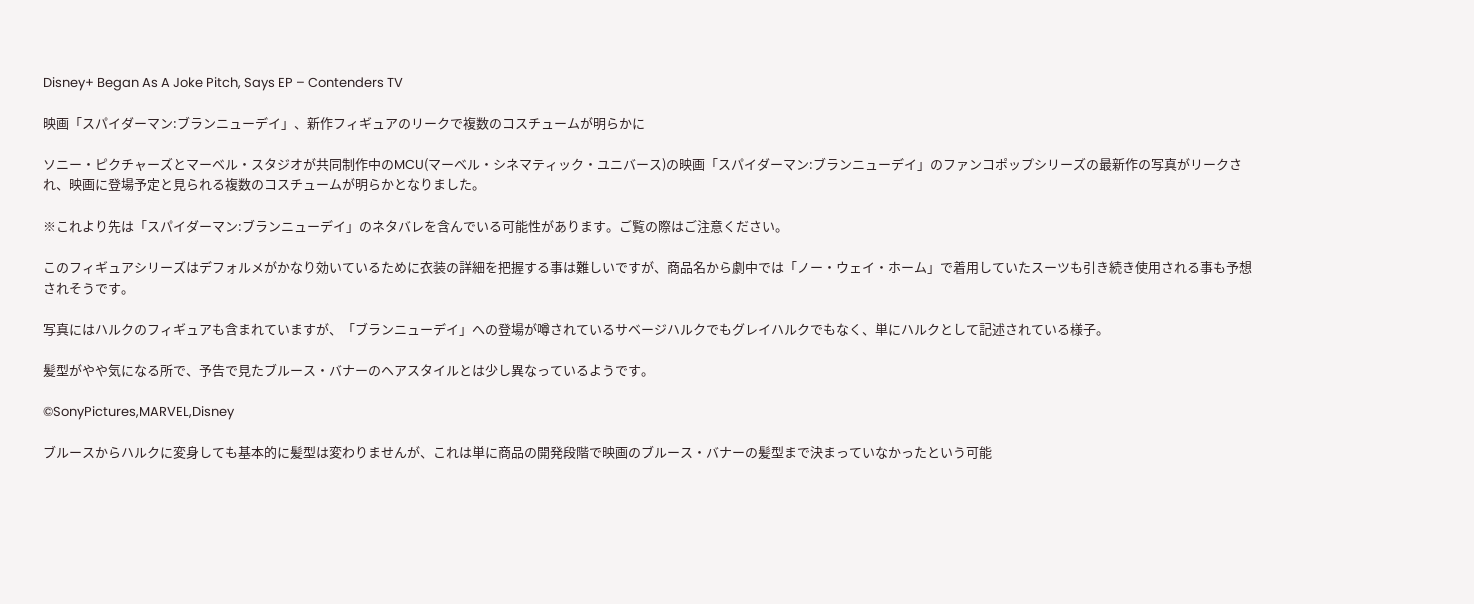Disney+ Began As A Joke Pitch, Says EP – Contenders TV

映画「スパイダーマン:ブランニューデイ」、新作フィギュアのリークで複数のコスチュームが明らかに

ソニー・ピクチャーズとマーベル・スタジオが共同制作中のMCU(マーベル・シネマティック・ユニバース)の映画「スパイダーマン:ブランニューデイ」のファンコポップシリーズの最新作の写真がリークされ、映画に登場予定と見られる複数のコスチュームが明らかとなりました。

※これより先は「スパイダーマン:ブランニューデイ」のネタバレを含んでいる可能性があります。ご覧の際はご注意ください。

このフィギュアシリーズはデフォルメがかなり効いているために衣装の詳細を把握する事は難しいですが、商品名から劇中では「ノー・ウェイ・ホーム」で着用していたスーツも引き続き使用される事も予想されそうです。

写真にはハルクのフィギュアも含まれていますが、「ブランニューデイ」への登場が噂されているサベージハルクでもグレイハルクでもなく、単にハルクとして記述されている様子。

髪型がやや気になる所で、予告で見たブルース・バナーのヘアスタイルとは少し異なっているようです。

©SonyPictures,MARVEL,Disney

ブルースからハルクに変身しても基本的に髪型は変わりませんが、これは単に商品の開発段階で映画のブルース・バナーの髪型まで決まっていなかったという可能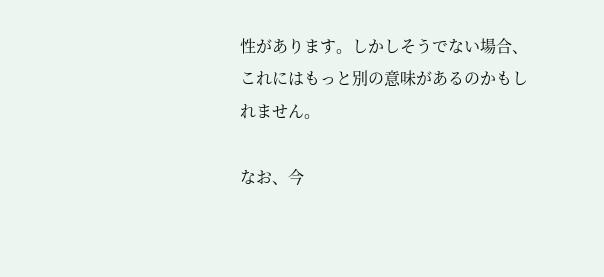性があります。しかしそうでない場合、これにはもっと別の意味があるのかもしれません。

なお、今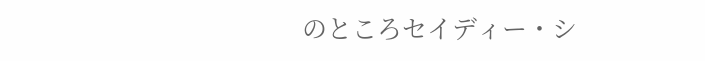のところセイディー・シ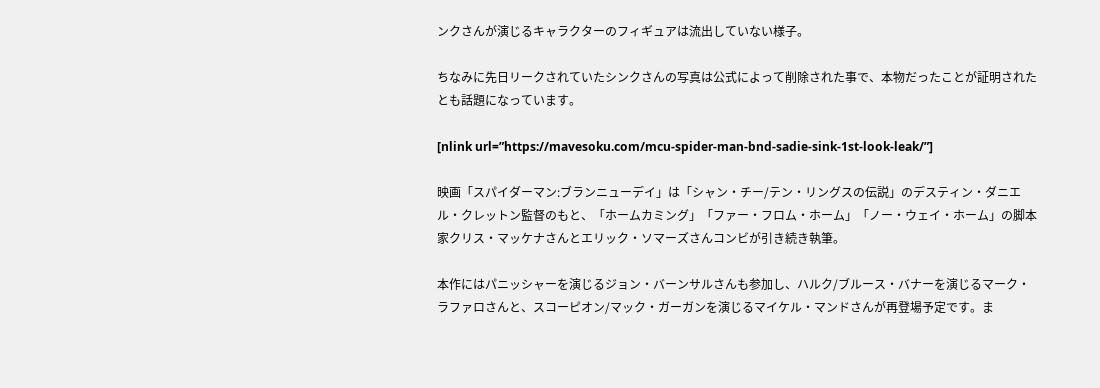ンクさんが演じるキャラクターのフィギュアは流出していない様子。

ちなみに先日リークされていたシンクさんの写真は公式によって削除された事で、本物だったことが証明されたとも話題になっています。

[nlink url=”https://mavesoku.com/mcu-spider-man-bnd-sadie-sink-1st-look-leak/”]

映画「スパイダーマン:ブランニューデイ」は「シャン・チー/テン・リングスの伝説」のデスティン・ダニエル・クレットン監督のもと、「ホームカミング」「ファー・フロム・ホーム」「ノー・ウェイ・ホーム」の脚本家クリス・マッケナさんとエリック・ソマーズさんコンビが引き続き執筆。

本作にはパニッシャーを演じるジョン・バーンサルさんも参加し、ハルク/ブルース・バナーを演じるマーク・ラファロさんと、スコーピオン/マック・ガーガンを演じるマイケル・マンドさんが再登場予定です。ま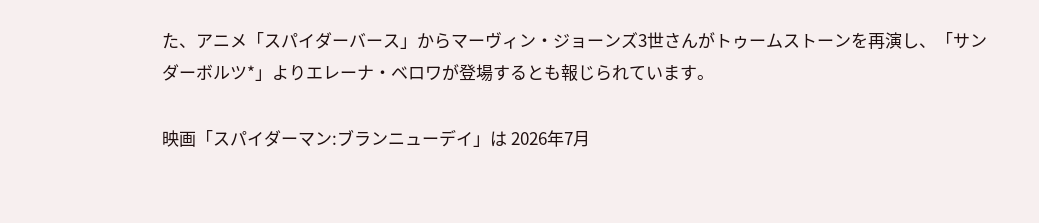た、アニメ「スパイダーバース」からマーヴィン・ジョーンズ3世さんがトゥームストーンを再演し、「サンダーボルツ*」よりエレーナ・ベロワが登場するとも報じられています。

映画「スパイダーマン:ブランニューデイ」は 2026年7月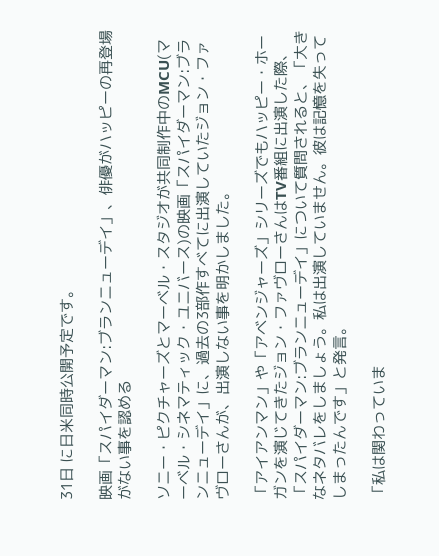31日 に日米同時公開予定です。

映画「スパイダーマン:ブランニューデイ」、俳優がハッピーの再登場がない事を認める

ソニー・ピクチャーズとマーベル・スタジオが共同制作中のMCU(マーベル・シネマティック・ユニバース)の映画「スパイダーマン:ブランニューデイ」に、過去の3部作すべてに出演していたジョン・ファヴローさんが、出演しない事を明かしました。

「アイアンマン」や「アベンジャーズ」シリーズでもハッピー・ホーガンを演じてきたジョン・ファヴローさんはTV番組に出演した際、「スパイダーマン:ブランニューデイ」について質問されると、「大きなネタバレをしましょう。私は出演していません。彼は記憶を失ってしまったんです」と発言。

「私は関わっていま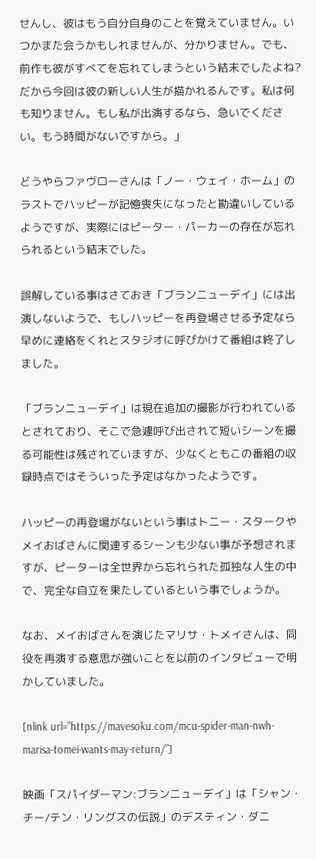せんし、彼はもう自分自身のことを覚えていません。いつかまた会うかもしれませんが、分かりません。でも、前作も彼がすべてを忘れてしまうという結末でしたよね?だから今回は彼の新しい人生が描かれるんです。私は何も知りません。もし私が出演するなら、急いでください。もう時間がないですから。」

どうやらファヴローさんは「ノー・ウェイ・ホーム」のラストでハッピーが記憶喪失になったと勘違いしているようですが、実際にはピーター・パーカーの存在が忘れられるという結末でした。

誤解している事はさておき「ブランニューデイ」には出演しないようで、もしハッピーを再登場させる予定なら早めに連絡をくれとスタジオに呼びかけて番組は終了しました。

「ブランニューデイ」は現在追加の撮影が行われているとされており、そこで急遽呼び出されて短いシーンを撮る可能性は残されていますが、少なくともこの番組の収録時点ではそういった予定はなかったようです。

ハッピーの再登場がないという事はトニー・スタークやメイおばさんに関連するシーンも少ない事が予想されますが、ピーターは全世界から忘れられた孤独な人生の中で、完全な自立を果たしているという事でしょうか。

なお、メイおばさんを演じたマリサ・トメイさんは、同役を再演する意思が強いことを以前のインタビューで明かしていました。

[nlink url=”https://mavesoku.com/mcu-spider-man-nwh-marisa-tomei-wants-may-return/”]

映画「スパイダーマン:ブランニューデイ」は「シャン・チー/テン・リングスの伝説」のデスティン・ダニ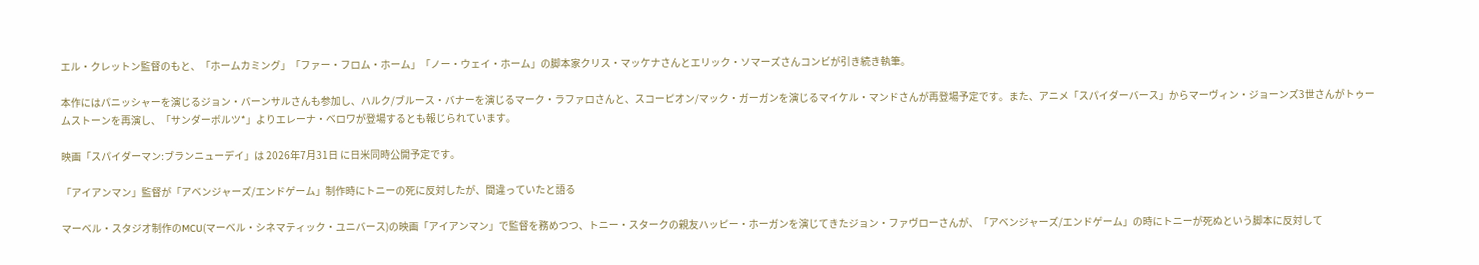エル・クレットン監督のもと、「ホームカミング」「ファー・フロム・ホーム」「ノー・ウェイ・ホーム」の脚本家クリス・マッケナさんとエリック・ソマーズさんコンビが引き続き執筆。

本作にはパニッシャーを演じるジョン・バーンサルさんも参加し、ハルク/ブルース・バナーを演じるマーク・ラファロさんと、スコーピオン/マック・ガーガンを演じるマイケル・マンドさんが再登場予定です。また、アニメ「スパイダーバース」からマーヴィン・ジョーンズ3世さんがトゥームストーンを再演し、「サンダーボルツ*」よりエレーナ・ベロワが登場するとも報じられています。

映画「スパイダーマン:ブランニューデイ」は 2026年7月31日 に日米同時公開予定です。

「アイアンマン」監督が「アベンジャーズ/エンドゲーム」制作時にトニーの死に反対したが、間違っていたと語る

マーベル・スタジオ制作のMCU(マーベル・シネマティック・ユニバース)の映画「アイアンマン」で監督を務めつつ、トニー・スタークの親友ハッピー・ホーガンを演じてきたジョン・ファヴローさんが、「アベンジャーズ/エンドゲーム」の時にトニーが死ぬという脚本に反対して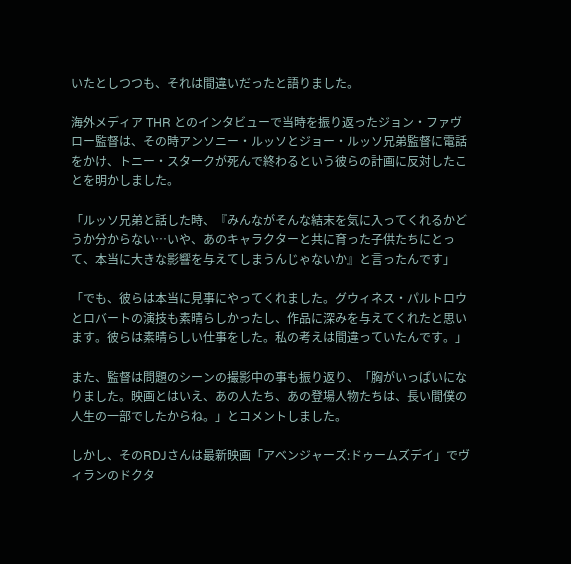いたとしつつも、それは間違いだったと語りました。

海外メディア THR とのインタビューで当時を振り返ったジョン・ファヴロー監督は、その時アンソニー・ルッソとジョー・ルッソ兄弟監督に電話をかけ、トニー・スタークが死んで終わるという彼らの計画に反対したことを明かしました。

「ルッソ兄弟と話した時、『みんながそんな結末を気に入ってくれるかどうか分からない…いや、あのキャラクターと共に育った子供たちにとって、本当に大きな影響を与えてしまうんじゃないか』と言ったんです」

「でも、彼らは本当に見事にやってくれました。グウィネス・パルトロウとロバートの演技も素晴らしかったし、作品に深みを与えてくれたと思います。彼らは素晴らしい仕事をした。私の考えは間違っていたんです。」

また、監督は問題のシーンの撮影中の事も振り返り、「胸がいっぱいになりました。映画とはいえ、あの人たち、あの登場人物たちは、長い間僕の人生の一部でしたからね。」とコメントしました。

しかし、そのRDJさんは最新映画「アベンジャーズ:ドゥームズデイ」でヴィランのドクタ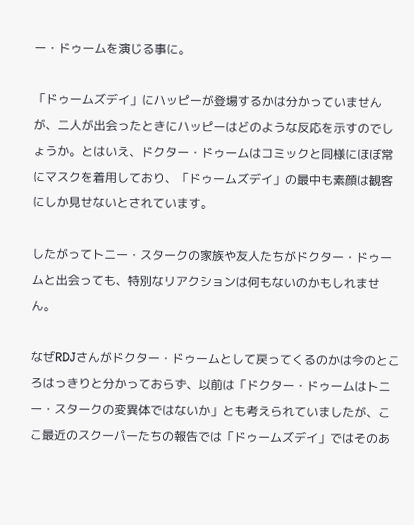ー・ドゥームを演じる事に。

「ドゥームズデイ」にハッピーが登場するかは分かっていませんが、二人が出会ったときにハッピーはどのような反応を示すのでしょうか。とはいえ、ドクター・ドゥームはコミックと同様にほぼ常にマスクを着用しており、「ドゥームズデイ」の最中も素顔は観客にしか見せないとされています。

したがってトニー・スタークの家族や友人たちがドクター・ドゥームと出会っても、特別なリアクションは何もないのかもしれません。

なぜRDJさんがドクター・ドゥームとして戻ってくるのかは今のところはっきりと分かっておらず、以前は「ドクター・ドゥームはトニー・スタークの変異体ではないか」とも考えられていましたが、ここ最近のスクーパーたちの報告では「ドゥームズデイ」ではそのあ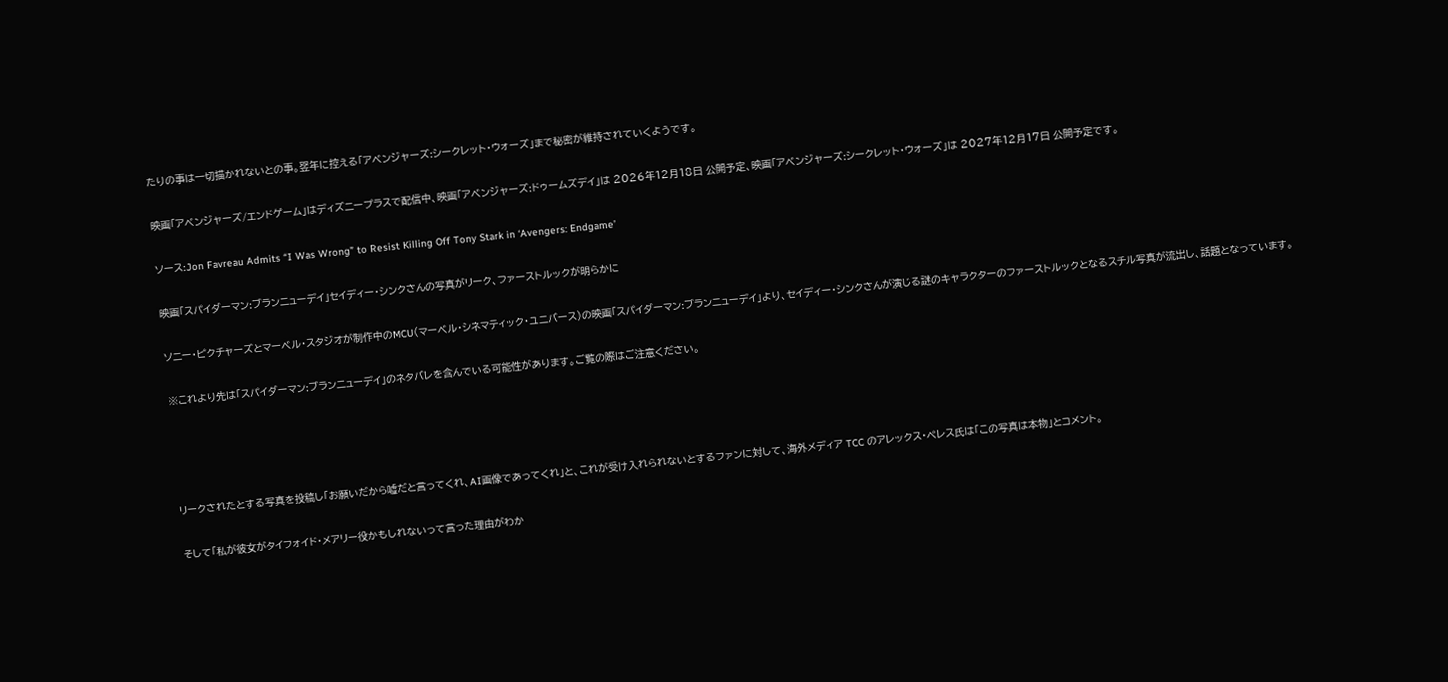たりの事は一切描かれないとの事。翌年に控える「アベンジャーズ:シークレット・ウォーズ」まで秘密が維持されていくようです。

映画「アベンジャーズ/エンドゲーム」はディズニープラスで配信中、映画「アベンジャーズ:ドゥームズデイ」は 2026年12月18日 公開予定、映画「アベンジャーズ:シークレット・ウォーズ」は 2027年12月17日 公開予定です。

ソース:Jon Favreau Admits “I Was Wrong” to Resist Killing Off Tony Stark in ‘Avengers: Endgame’

映画「スパイダーマン:ブランニューデイ」セイディー・シンクさんの写真がリーク、ファーストルックが明らかに

ソニー・ピクチャーズとマーベル・スタジオが制作中のMCU(マーベル・シネマティック・ユニバース)の映画「スパイダーマン:ブランニューデイ」より、セイディー・シンクさんが演じる謎のキャラクターのファーストルックとなるスチル写真が流出し、話題となっています。

※これより先は「スパイダーマン:ブランニューデイ」のネタバレを含んでいる可能性があります。ご覧の際はご注意ください。




リークされたとする写真を投稿し「お願いだから嘘だと言ってくれ、AI画像であってくれ」と、これが受け入れられないとするファンに対して、海外メディア TCC のアレックス・ペレス氏は「この写真は本物」とコメント。

そして「私が彼女がタイフォイド・メアリー役かもしれないって言った理由がわか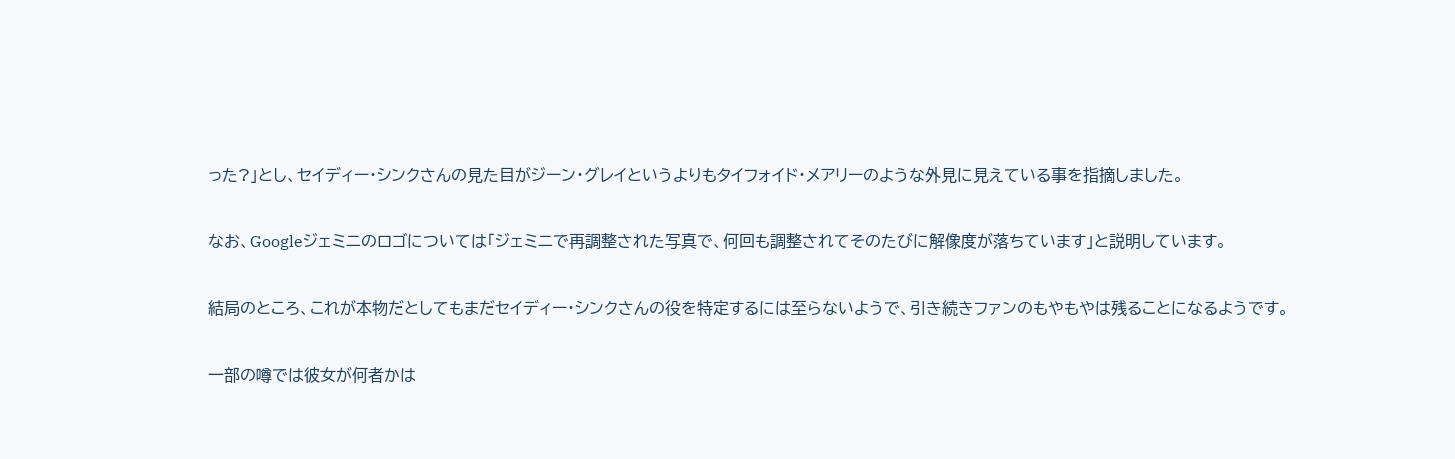った?」とし、セイディー・シンクさんの見た目がジーン・グレイというよりもタイフォイド・メアリーのような外見に見えている事を指摘しました。

なお、Googleジェミニのロゴについては「ジェミニで再調整された写真で、何回も調整されてそのたびに解像度が落ちています」と説明しています。

結局のところ、これが本物だとしてもまだセイディー・シンクさんの役を特定するには至らないようで、引き続きファンのもやもやは残ることになるようです。

一部の噂では彼女が何者かは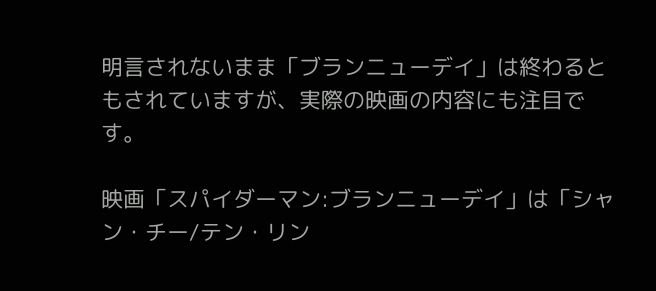明言されないまま「ブランニューデイ」は終わるともされていますが、実際の映画の内容にも注目です。

映画「スパイダーマン:ブランニューデイ」は「シャン・チー/テン・リン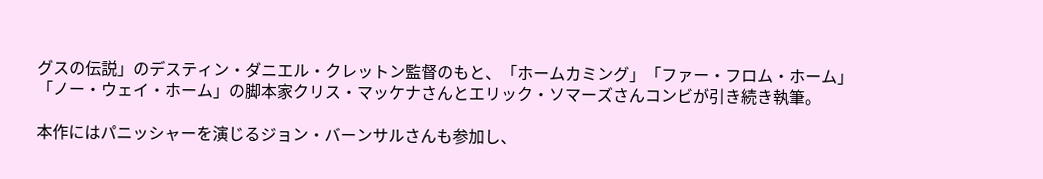グスの伝説」のデスティン・ダニエル・クレットン監督のもと、「ホームカミング」「ファー・フロム・ホーム」「ノー・ウェイ・ホーム」の脚本家クリス・マッケナさんとエリック・ソマーズさんコンビが引き続き執筆。

本作にはパニッシャーを演じるジョン・バーンサルさんも参加し、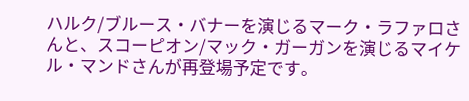ハルク/ブルース・バナーを演じるマーク・ラファロさんと、スコーピオン/マック・ガーガンを演じるマイケル・マンドさんが再登場予定です。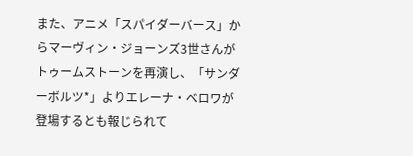また、アニメ「スパイダーバース」からマーヴィン・ジョーンズ3世さんがトゥームストーンを再演し、「サンダーボルツ*」よりエレーナ・ベロワが登場するとも報じられて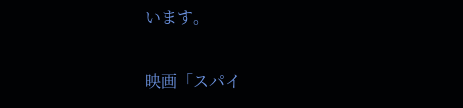います。

映画「スパイ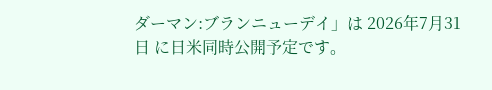ダーマン:ブランニューデイ」は 2026年7月31日 に日米同時公開予定です。